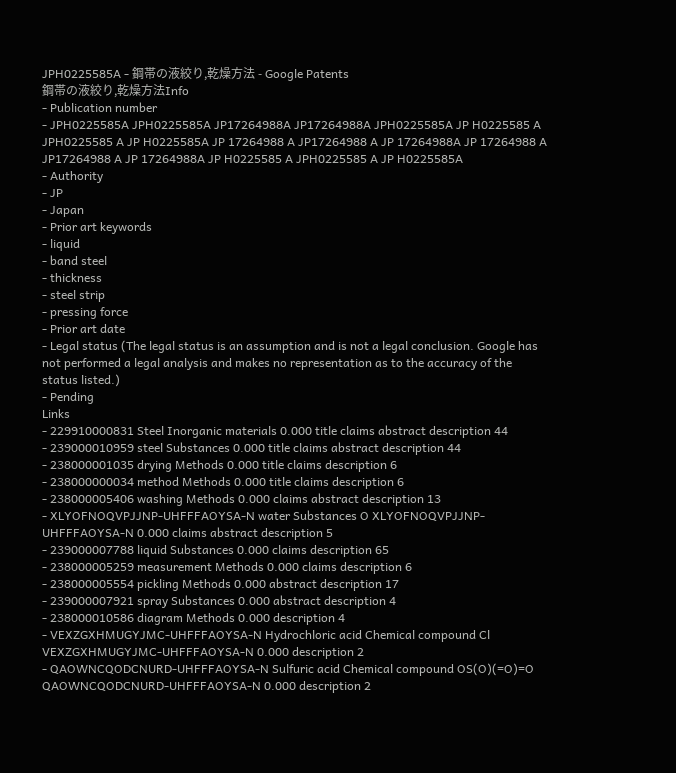JPH0225585A - 鋼帯の液絞り,乾燥方法 - Google Patents
鋼帯の液絞り,乾燥方法Info
- Publication number
- JPH0225585A JPH0225585A JP17264988A JP17264988A JPH0225585A JP H0225585 A JPH0225585 A JP H0225585A JP 17264988 A JP17264988 A JP 17264988A JP 17264988 A JP17264988 A JP 17264988A JP H0225585 A JPH0225585 A JP H0225585A
- Authority
- JP
- Japan
- Prior art keywords
- liquid
- band steel
- thickness
- steel strip
- pressing force
- Prior art date
- Legal status (The legal status is an assumption and is not a legal conclusion. Google has not performed a legal analysis and makes no representation as to the accuracy of the status listed.)
- Pending
Links
- 229910000831 Steel Inorganic materials 0.000 title claims abstract description 44
- 239000010959 steel Substances 0.000 title claims abstract description 44
- 238000001035 drying Methods 0.000 title claims description 6
- 238000000034 method Methods 0.000 title claims description 6
- 238000005406 washing Methods 0.000 claims abstract description 13
- XLYOFNOQVPJJNP-UHFFFAOYSA-N water Substances O XLYOFNOQVPJJNP-UHFFFAOYSA-N 0.000 claims abstract description 5
- 239000007788 liquid Substances 0.000 claims description 65
- 238000005259 measurement Methods 0.000 claims description 6
- 238000005554 pickling Methods 0.000 abstract description 17
- 239000007921 spray Substances 0.000 abstract description 4
- 238000010586 diagram Methods 0.000 description 4
- VEXZGXHMUGYJMC-UHFFFAOYSA-N Hydrochloric acid Chemical compound Cl VEXZGXHMUGYJMC-UHFFFAOYSA-N 0.000 description 2
- QAOWNCQODCNURD-UHFFFAOYSA-N Sulfuric acid Chemical compound OS(O)(=O)=O QAOWNCQODCNURD-UHFFFAOYSA-N 0.000 description 2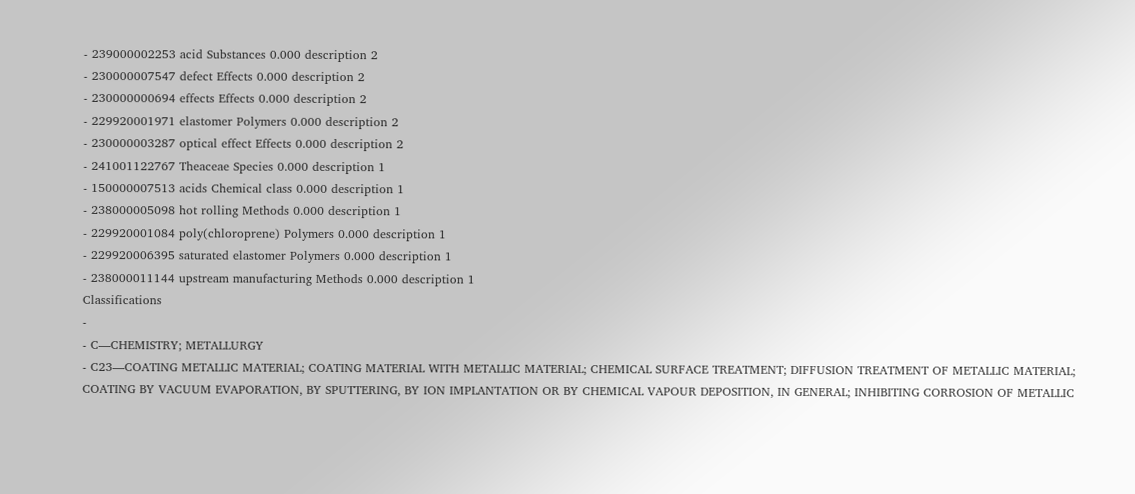- 239000002253 acid Substances 0.000 description 2
- 230000007547 defect Effects 0.000 description 2
- 230000000694 effects Effects 0.000 description 2
- 229920001971 elastomer Polymers 0.000 description 2
- 230000003287 optical effect Effects 0.000 description 2
- 241001122767 Theaceae Species 0.000 description 1
- 150000007513 acids Chemical class 0.000 description 1
- 238000005098 hot rolling Methods 0.000 description 1
- 229920001084 poly(chloroprene) Polymers 0.000 description 1
- 229920006395 saturated elastomer Polymers 0.000 description 1
- 238000011144 upstream manufacturing Methods 0.000 description 1
Classifications
-
- C—CHEMISTRY; METALLURGY
- C23—COATING METALLIC MATERIAL; COATING MATERIAL WITH METALLIC MATERIAL; CHEMICAL SURFACE TREATMENT; DIFFUSION TREATMENT OF METALLIC MATERIAL; COATING BY VACUUM EVAPORATION, BY SPUTTERING, BY ION IMPLANTATION OR BY CHEMICAL VAPOUR DEPOSITION, IN GENERAL; INHIBITING CORROSION OF METALLIC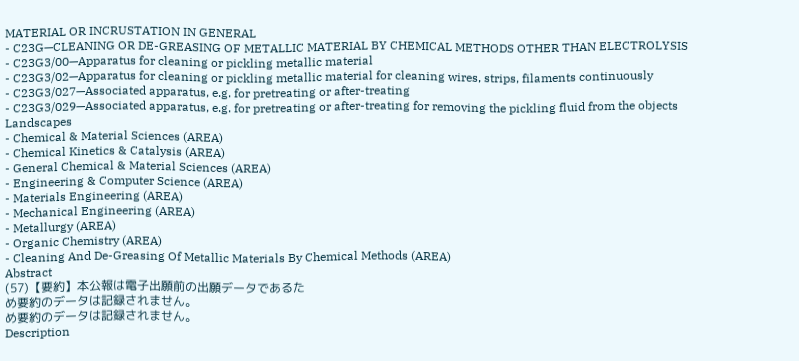MATERIAL OR INCRUSTATION IN GENERAL
- C23G—CLEANING OR DE-GREASING OF METALLIC MATERIAL BY CHEMICAL METHODS OTHER THAN ELECTROLYSIS
- C23G3/00—Apparatus for cleaning or pickling metallic material
- C23G3/02—Apparatus for cleaning or pickling metallic material for cleaning wires, strips, filaments continuously
- C23G3/027—Associated apparatus, e.g. for pretreating or after-treating
- C23G3/029—Associated apparatus, e.g. for pretreating or after-treating for removing the pickling fluid from the objects
Landscapes
- Chemical & Material Sciences (AREA)
- Chemical Kinetics & Catalysis (AREA)
- General Chemical & Material Sciences (AREA)
- Engineering & Computer Science (AREA)
- Materials Engineering (AREA)
- Mechanical Engineering (AREA)
- Metallurgy (AREA)
- Organic Chemistry (AREA)
- Cleaning And De-Greasing Of Metallic Materials By Chemical Methods (AREA)
Abstract
(57)【要約】本公報は電子出願前の出願データであるた
め要約のデータは記録されません。
め要約のデータは記録されません。
Description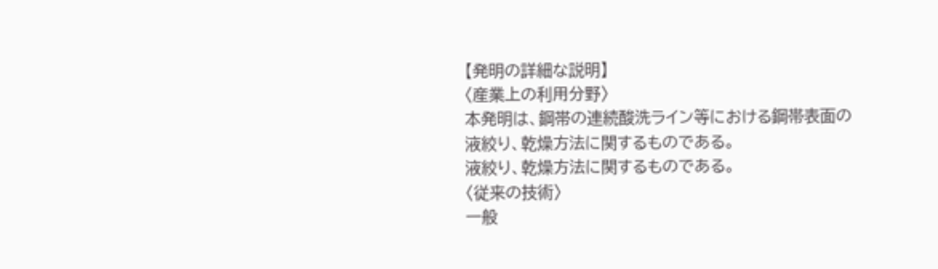【発明の詳細な説明】
〈産業上の利用分野〉
本発明は、鋼帯の連続酸洗ライン等における鋼帯表面の
液絞り、乾燥方法に関するものである。
液絞り、乾燥方法に関するものである。
〈従来の技術〉
一般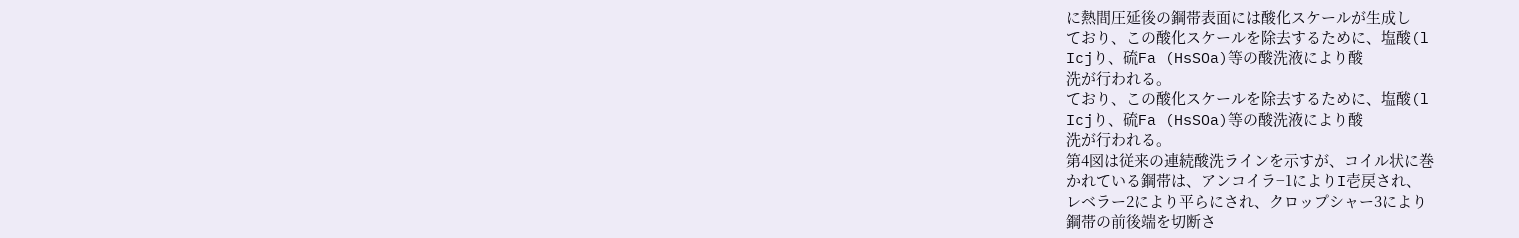に熱間圧延後の鋼帯表面には酸化スケールが生成し
ており、この酸化スケールを除去するために、塩酸(l
Icjり、硫Fa (HsSOa)等の酸洗液により酸
洗が行われる。
ており、この酸化スケールを除去するために、塩酸(l
Icjり、硫Fa (HsSOa)等の酸洗液により酸
洗が行われる。
第4図は従来の連続酸洗ラインを示すが、コイル状に巻
かれている鋼帯は、アンコイラ−1によりI壱戻され、
レベラー2により平らにされ、クロップシャー3により
鋼帯の前後端を切断さ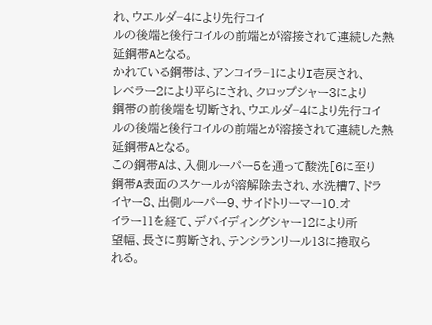れ、ウエルダ−4により先行コイ
ルの後端と後行コイルの前端とが溶接されて連続した熱
延鋼帯Aとなる。
かれている鋼帯は、アンコイラ−1によりI壱戻され、
レベラー2により平らにされ、クロップシャー3により
鋼帯の前後端を切断され、ウエルダ−4により先行コイ
ルの後端と後行コイルの前端とが溶接されて連続した熱
延鋼帯Aとなる。
この鋼帯Aは、入側ルーパー5を通って酸洗[6に至り
鋼帯A表面のスケールが溶解除去され、水洗槽7、ドラ
イヤー8、出側ルーパー9、サイドトリーマー10.オ
イラー11を経て、デバイディングシャー12により所
望幅、長さに剪断され、テンシランリール13に捲取ら
れる。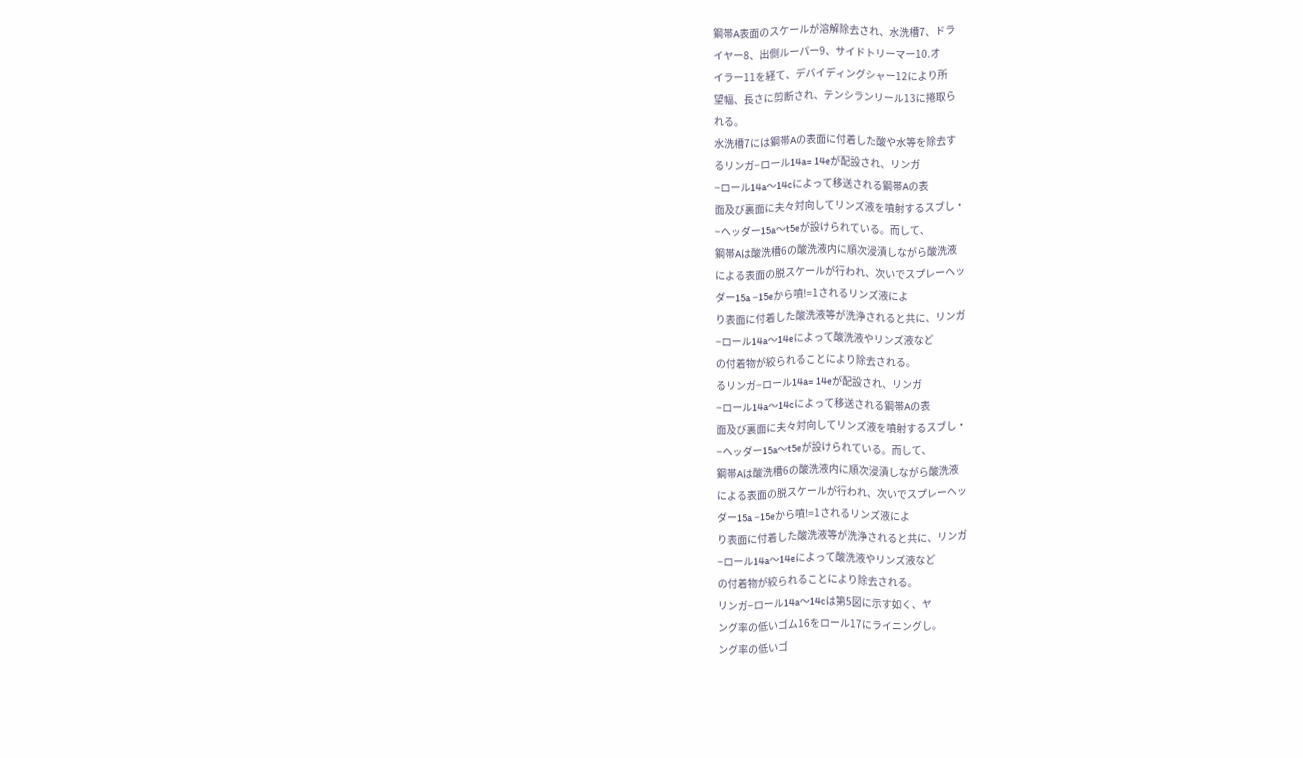鋼帯A表面のスケールが溶解除去され、水洗槽7、ドラ
イヤー8、出側ルーパー9、サイドトリーマー10.オ
イラー11を経て、デバイディングシャー12により所
望幅、長さに剪断され、テンシランリール13に捲取ら
れる。
水洗槽7には鋼帯Aの表面に付着した酸や水等を除去す
るリンガ−ロール14a= 14eが配設され、リンガ
−ロール14a〜14cによって移送される鋼帯Aの表
面及び裏面に夫々対向してリンズ液を噴射するスブし・
−ヘッダー15a〜t5eが設けられている。而して、
鋼帯Aは酸洗槽6の酸洗液内に順次浸漬しながら酸洗液
による表面の脱スケールが行われ、次いでスプレーヘッ
ダー15a −15eから噴!=1されるリンズ液によ
り表面に付着した酸洗液等が洗浄されると共に、リンガ
−ロール14a〜14eによって酸洗液やリンズ液など
の付着物が絞られることにより除去される。
るリンガ−ロール14a= 14eが配設され、リンガ
−ロール14a〜14cによって移送される鋼帯Aの表
面及び裏面に夫々対向してリンズ液を噴射するスブし・
−ヘッダー15a〜t5eが設けられている。而して、
鋼帯Aは酸洗槽6の酸洗液内に順次浸漬しながら酸洗液
による表面の脱スケールが行われ、次いでスプレーヘッ
ダー15a −15eから噴!=1されるリンズ液によ
り表面に付着した酸洗液等が洗浄されると共に、リンガ
−ロール14a〜14eによって酸洗液やリンズ液など
の付着物が絞られることにより除去される。
リンガ−ロール14a〜14cは第5図に示す如く、ヤ
ング率の低いゴム16をロール17にライニングし。
ング率の低いゴ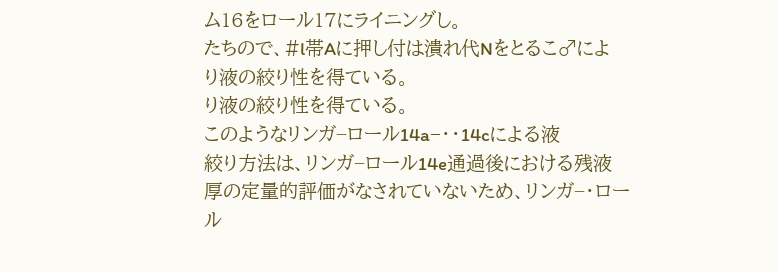ム16をロール17にライニングし。
たちので、#l帯Aに押し付は潰れ代Nをとるこ♂によ
り液の絞り性を得ている。
り液の絞り性を得ている。
このようなリンガ−ロール14a−・・14cによる液
絞り方法は、リンガ−ロール14e通過後における残液
厚の定量的評価がなされていないため、リンガ−・ロー
ル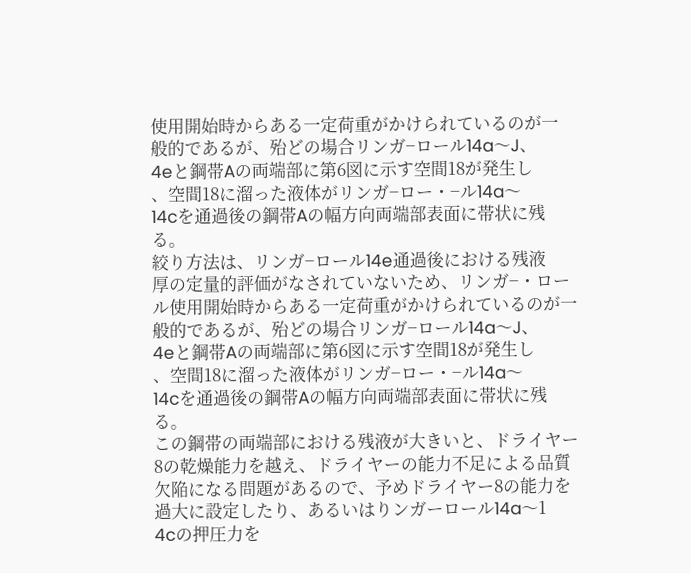使用開始時からある一定荷重がかけられているのが一
般的であるが、殆どの場合リンガ−ロール14a〜J、
4eと鋼帯Aの両端部に第6図に示す空間18が発生し
、空間18に溜った液体がリンガ−ロー・−ル14a〜
14cを通過後の鋼帯Aの幅方向両端部表面に帯状に残
る。
絞り方法は、リンガ−ロール14e通過後における残液
厚の定量的評価がなされていないため、リンガ−・ロー
ル使用開始時からある一定荷重がかけられているのが一
般的であるが、殆どの場合リンガ−ロール14a〜J、
4eと鋼帯Aの両端部に第6図に示す空間18が発生し
、空間18に溜った液体がリンガ−ロー・−ル14a〜
14cを通過後の鋼帯Aの幅方向両端部表面に帯状に残
る。
この鋼帯の両端部における残液が大きいと、ドライヤー
8の乾燥能力を越え、ドライヤーの能力不足による品質
欠陥になる問題があるので、予めドライヤー8の能力を
過大に設定したり、あるいはりンガーロール14a〜1
4cの押圧力を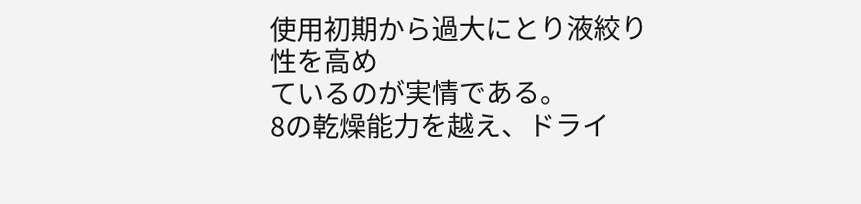使用初期から過大にとり液絞り性を高め
ているのが実情である。
8の乾燥能力を越え、ドライ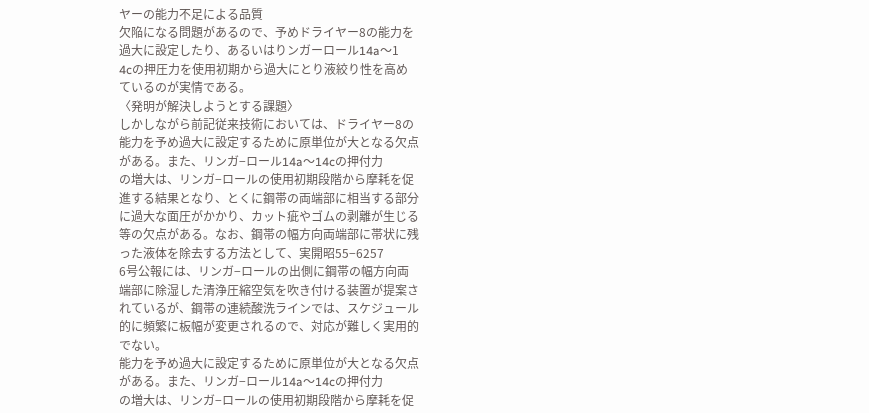ヤーの能力不足による品質
欠陥になる問題があるので、予めドライヤー8の能力を
過大に設定したり、あるいはりンガーロール14a〜1
4cの押圧力を使用初期から過大にとり液絞り性を高め
ているのが実情である。
〈発明が解決しようとする課題〉
しかしながら前記従来技術においては、ドライヤー8の
能力を予め過大に設定するために原単位が大となる欠点
がある。また、リンガ−ロール14a〜14cの押付力
の増大は、リンガ−ロールの使用初期段階から摩耗を促
進する結果となり、とくに鋼帯の両端部に相当する部分
に過大な面圧がかかり、カット疵やゴムの剥離が生じる
等の欠点がある。なお、鋼帯の幅方向両端部に帯状に残
った液体を除去する方法として、実開昭55−6257
6号公報には、リンガ−ロールの出側に鋼帯の幅方向両
端部に除湿した清浄圧縮空気を吹き付ける装置が提案さ
れているが、鋼帯の連続酸洗ラインでは、スケジュール
的に頻繁に板幅が変更されるので、対応が難しく実用的
でない。
能力を予め過大に設定するために原単位が大となる欠点
がある。また、リンガ−ロール14a〜14cの押付力
の増大は、リンガ−ロールの使用初期段階から摩耗を促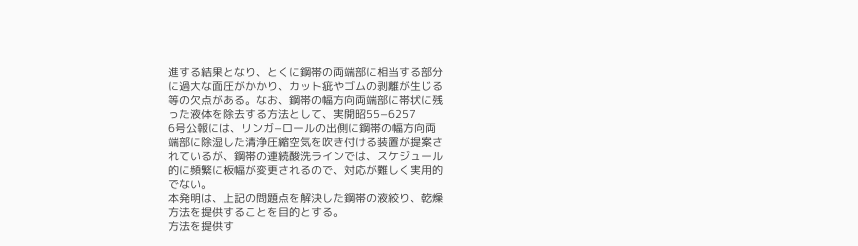進する結果となり、とくに鋼帯の両端部に相当する部分
に過大な面圧がかかり、カット疵やゴムの剥離が生じる
等の欠点がある。なお、鋼帯の幅方向両端部に帯状に残
った液体を除去する方法として、実開昭55−6257
6号公報には、リンガ−ロールの出側に鋼帯の幅方向両
端部に除湿した清浄圧縮空気を吹き付ける装置が提案さ
れているが、鋼帯の連続酸洗ラインでは、スケジュール
的に頻繁に板幅が変更されるので、対応が難しく実用的
でない。
本発明は、上記の問題点を解決した鋼帯の液絞り、乾燥
方法を提供することを目的とする。
方法を提供す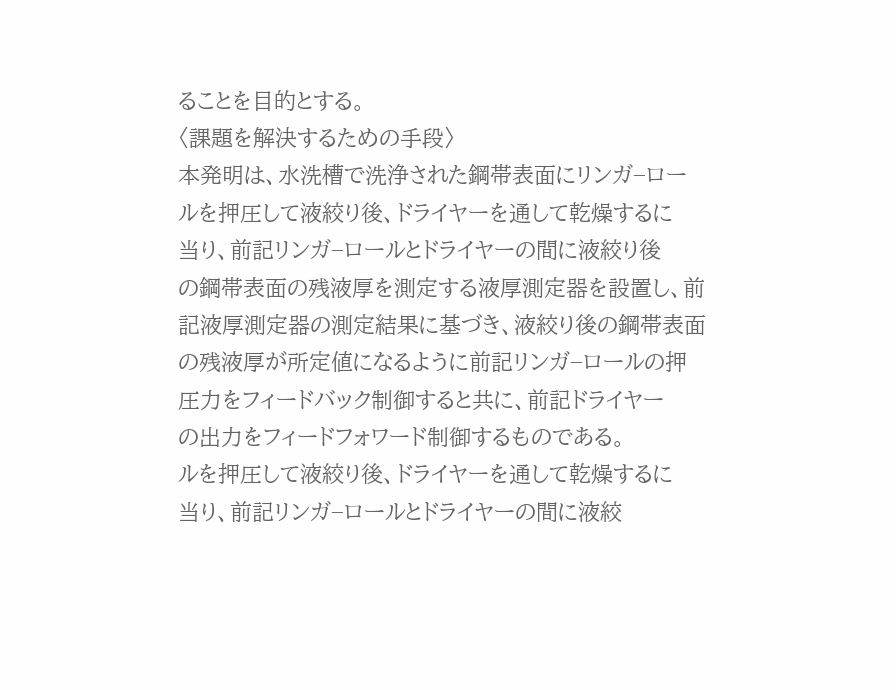ることを目的とする。
〈課題を解決するための手段〉
本発明は、水洗槽で洗浄された鋼帯表面にリンガ−ロー
ルを押圧して液絞り後、ドライヤーを通して乾燥するに
当り、前記リンガ−ロールとドライヤーの間に液絞り後
の鋼帯表面の残液厚を測定する液厚測定器を設置し、前
記液厚測定器の測定結果に基づき、液絞り後の鋼帯表面
の残液厚が所定値になるように前記リンガ−ロールの押
圧力をフィードバック制御すると共に、前記ドライヤー
の出力をフィードフォワード制御するものである。
ルを押圧して液絞り後、ドライヤーを通して乾燥するに
当り、前記リンガ−ロールとドライヤーの間に液絞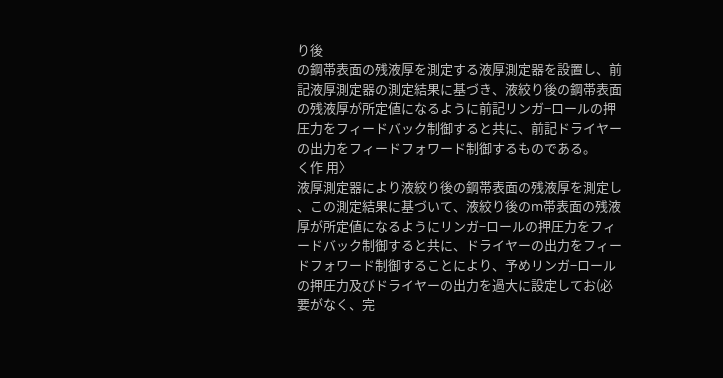り後
の鋼帯表面の残液厚を測定する液厚測定器を設置し、前
記液厚測定器の測定結果に基づき、液絞り後の鋼帯表面
の残液厚が所定値になるように前記リンガ−ロールの押
圧力をフィードバック制御すると共に、前記ドライヤー
の出力をフィードフォワード制御するものである。
く作 用〉
液厚測定器により液絞り後の鋼帯表面の残液厚を測定し
、この測定結果に基づいて、液絞り後のm帯表面の残液
厚が所定値になるようにリンガ−ロールの押圧力をフィ
ードバック制御すると共に、ドライヤーの出力をフィー
ドフォワード制御することにより、予めリンガ−ロール
の押圧力及びドライヤーの出力を過大に設定してお(必
要がなく、完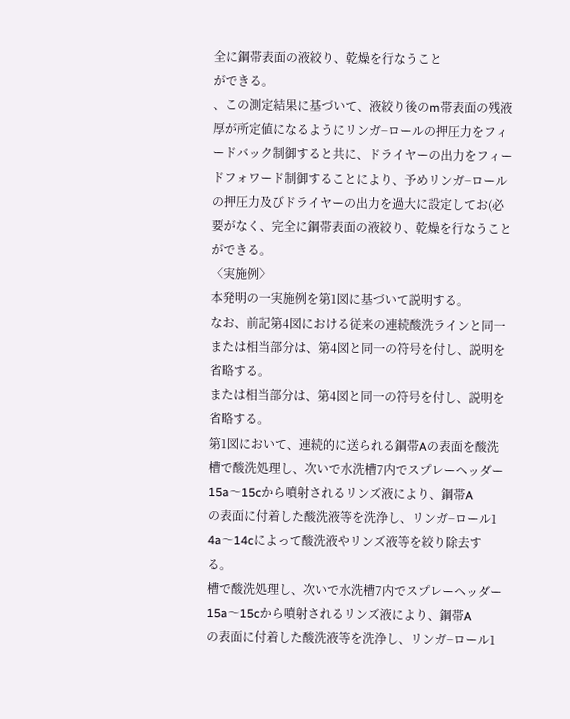全に鋼帯表面の液絞り、乾燥を行なうこと
ができる。
、この測定結果に基づいて、液絞り後のm帯表面の残液
厚が所定値になるようにリンガ−ロールの押圧力をフィ
ードバック制御すると共に、ドライヤーの出力をフィー
ドフォワード制御することにより、予めリンガ−ロール
の押圧力及びドライヤーの出力を過大に設定してお(必
要がなく、完全に鋼帯表面の液絞り、乾燥を行なうこと
ができる。
〈実施例〉
本発明の一実施例を第1図に基づいて説明する。
なお、前記第4図における従来の連続酸洗ラインと同一
または相当部分は、第4図と同一の符号を付し、説明を
省略する。
または相当部分は、第4図と同一の符号を付し、説明を
省略する。
第1図において、連続的に送られる鋼帯Aの表面を酸洗
槽で酸洗処理し、次いで水洗槽7内でスプレーヘッダー
15a〜15cから噴射されるリンズ液により、鋼帯A
の表面に付着した酸洗液等を洗浄し、リンガ−ロール1
4a〜14cによって酸洗液やリンズ液等を絞り除去す
る。
槽で酸洗処理し、次いで水洗槽7内でスプレーヘッダー
15a〜15cから噴射されるリンズ液により、鋼帯A
の表面に付着した酸洗液等を洗浄し、リンガ−ロール1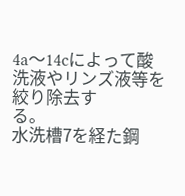4a〜14cによって酸洗液やリンズ液等を絞り除去す
る。
水洗槽7を経た鋼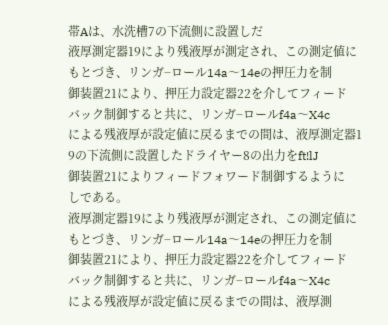帯Aは、水洗槽7の下流側に設置しだ
液厚測定器19により残液厚が測定され、この測定値に
もとづき、リンガ−ロール14a〜14eの押圧力を制
御装置21により、押圧力設定器22を介してフィード
バック制御すると共に、リンガ−ロールf4a〜X4c
による残液厚が設定値に戻るまでの間は、液厚測定器1
9の下流側に設置したドライヤー8の出力をft!lJ
御装置21によりフィードフォワード制御するように
しである。
液厚測定器19により残液厚が測定され、この測定値に
もとづき、リンガ−ロール14a〜14eの押圧力を制
御装置21により、押圧力設定器22を介してフィード
バック制御すると共に、リンガ−ロールf4a〜X4c
による残液厚が設定値に戻るまでの間は、液厚測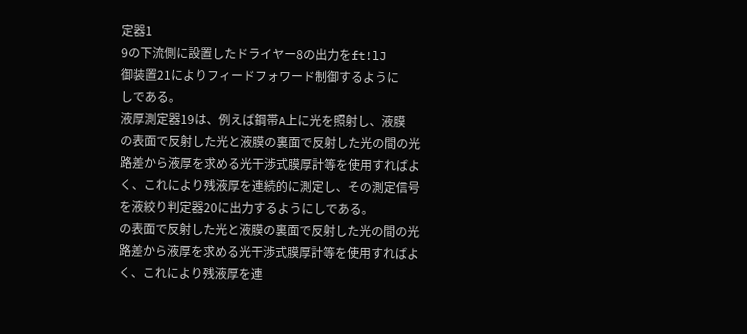定器1
9の下流側に設置したドライヤー8の出力をft!lJ
御装置21によりフィードフォワード制御するように
しである。
液厚測定器19は、例えば鋼帯A上に光を照射し、液膜
の表面で反射した光と液膜の裏面で反射した光の間の光
路差から液厚を求める光干渉式膜厚計等を使用すればよ
く、これにより残液厚を連続的に測定し、その測定信号
を液絞り判定器20に出力するようにしである。
の表面で反射した光と液膜の裏面で反射した光の間の光
路差から液厚を求める光干渉式膜厚計等を使用すればよ
く、これにより残液厚を連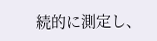続的に測定し、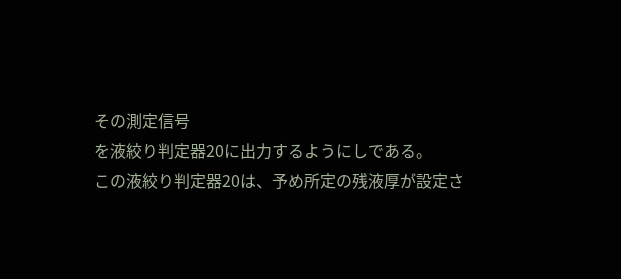その測定信号
を液絞り判定器20に出力するようにしである。
この液絞り判定器20は、予め所定の残液厚が設定さ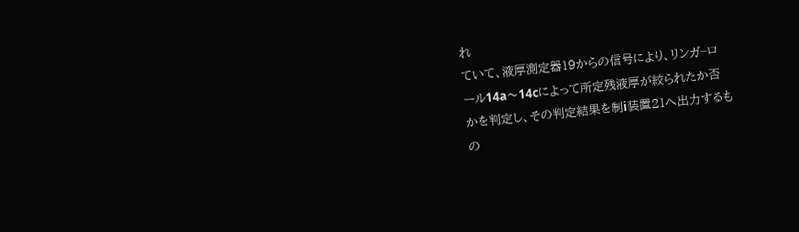れ
ていて、液厚測定器19からの信号により、リンガ−ロ
ール14a〜14cによって所定残液厚が絞られたか否
かを判定し、その判定結果を制i装置21へ出力するも
の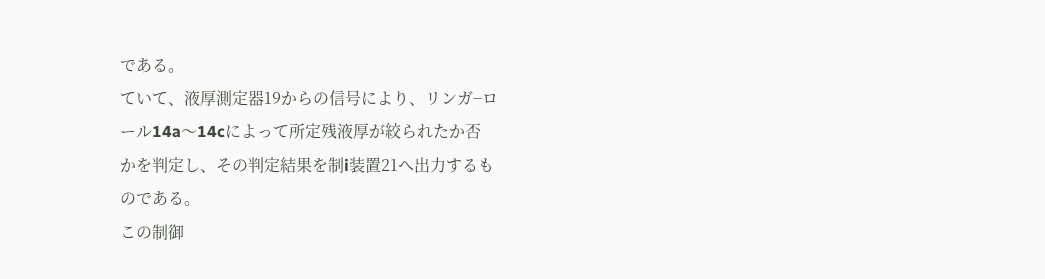である。
ていて、液厚測定器19からの信号により、リンガ−ロ
ール14a〜14cによって所定残液厚が絞られたか否
かを判定し、その判定結果を制i装置21へ出力するも
のである。
この制御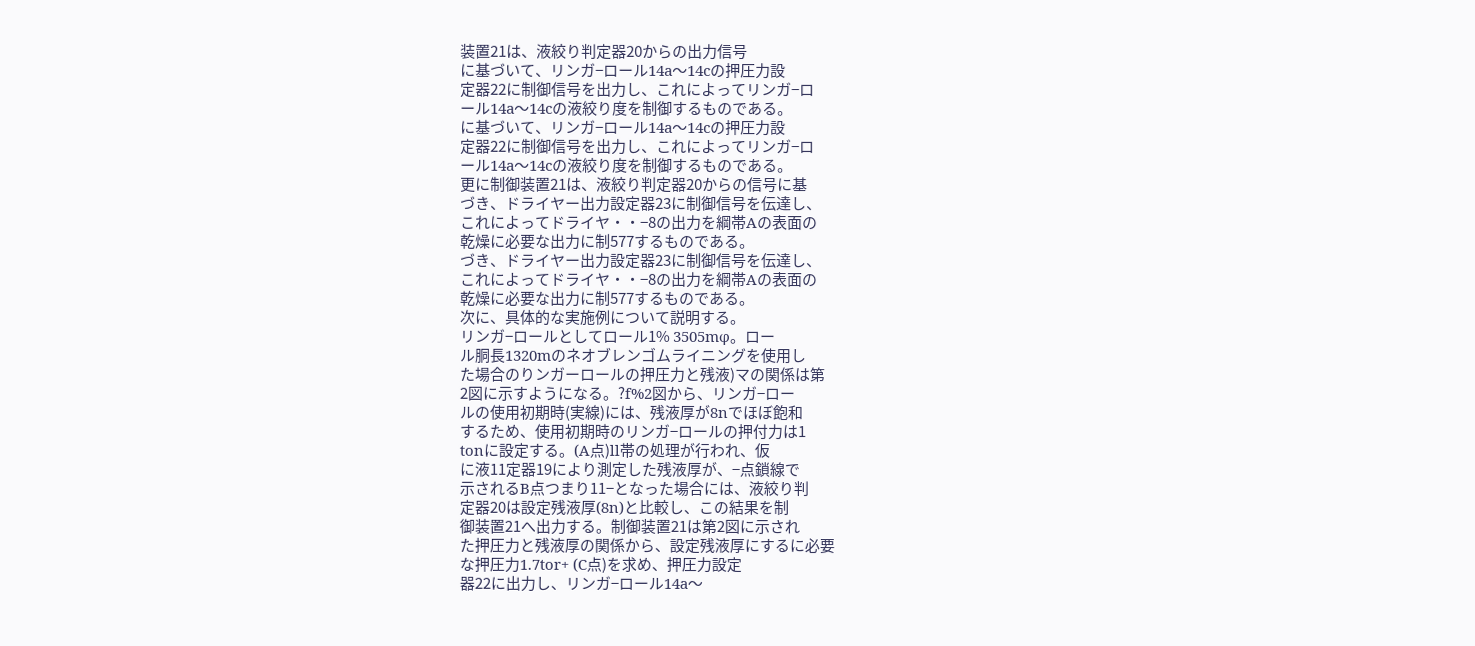装置21は、液絞り判定器20からの出力信号
に基づいて、リンガ−ロール14a〜14cの押圧力設
定器22に制御信号を出力し、これによってリンガ−ロ
ール14a〜14cの液絞り度を制御するものである。
に基づいて、リンガ−ロール14a〜14cの押圧力設
定器22に制御信号を出力し、これによってリンガ−ロ
ール14a〜14cの液絞り度を制御するものである。
更に制御装置21は、液絞り判定器20からの信号に基
づき、ドライヤー出力設定器23に制御信号を伝達し、
これによってドライヤ・・−8の出力を綱帯Aの表面の
乾燥に必要な出力に制577するものである。
づき、ドライヤー出力設定器23に制御信号を伝達し、
これによってドライヤ・・−8の出力を綱帯Aの表面の
乾燥に必要な出力に制577するものである。
次に、具体的な実施例について説明する。
リンガ−ロールとしてロール1% 3505mφ。ロー
ル胴長1320mのネオブレンゴムライニングを使用し
た場合のりンガーロールの押圧力と残液)マの関係は第
2図に示すようになる。?f%2図から、リンガ−ロー
ルの使用初期時(実線)には、残液厚が8nでほぼ飽和
するため、使用初期時のリンガ−ロールの押付力は1
tonに設定する。(A点)ll帯の処理が行われ、仮
に液11定器19により測定した残液厚が、−点鎖線で
示されるB点つまり11−となった場合には、液絞り判
定器20は設定残液厚(8n)と比較し、この結果を制
御装置21へ出力する。制御装置21は第2図に示され
た押圧力と残液厚の関係から、設定残液厚にするに必要
な押圧力1.7tor+ (C点)を求め、押圧力設定
器22に出力し、リンガ−ロール14a〜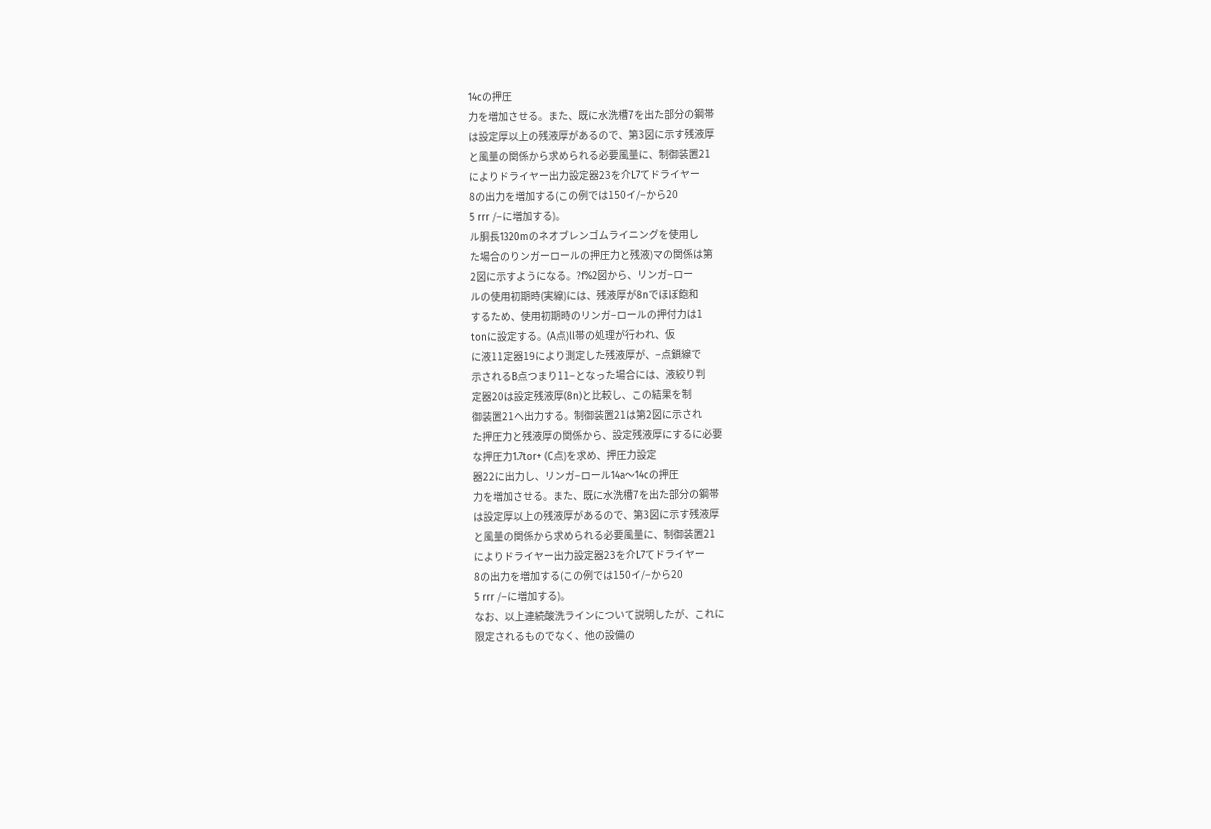14cの押圧
力を増加させる。また、既に水洗槽7を出た部分の鋼帯
は設定厚以上の残液厚があるので、第3図に示す残液厚
と風量の関係から求められる必要風量に、制御装置21
によりドライヤー出力設定器23を介L7てドライヤー
8の出力を増加する(この例では150イ/−から20
5 rrr /−に増加する)。
ル胴長1320mのネオブレンゴムライニングを使用し
た場合のりンガーロールの押圧力と残液)マの関係は第
2図に示すようになる。?f%2図から、リンガ−ロー
ルの使用初期時(実線)には、残液厚が8nでほぼ飽和
するため、使用初期時のリンガ−ロールの押付力は1
tonに設定する。(A点)ll帯の処理が行われ、仮
に液11定器19により測定した残液厚が、−点鎖線で
示されるB点つまり11−となった場合には、液絞り判
定器20は設定残液厚(8n)と比較し、この結果を制
御装置21へ出力する。制御装置21は第2図に示され
た押圧力と残液厚の関係から、設定残液厚にするに必要
な押圧力1.7tor+ (C点)を求め、押圧力設定
器22に出力し、リンガ−ロール14a〜14cの押圧
力を増加させる。また、既に水洗槽7を出た部分の鋼帯
は設定厚以上の残液厚があるので、第3図に示す残液厚
と風量の関係から求められる必要風量に、制御装置21
によりドライヤー出力設定器23を介L7てドライヤー
8の出力を増加する(この例では150イ/−から20
5 rrr /−に増加する)。
なお、以上連続酸洗ラインについて説明したが、これに
限定されるものでなく、他の設備の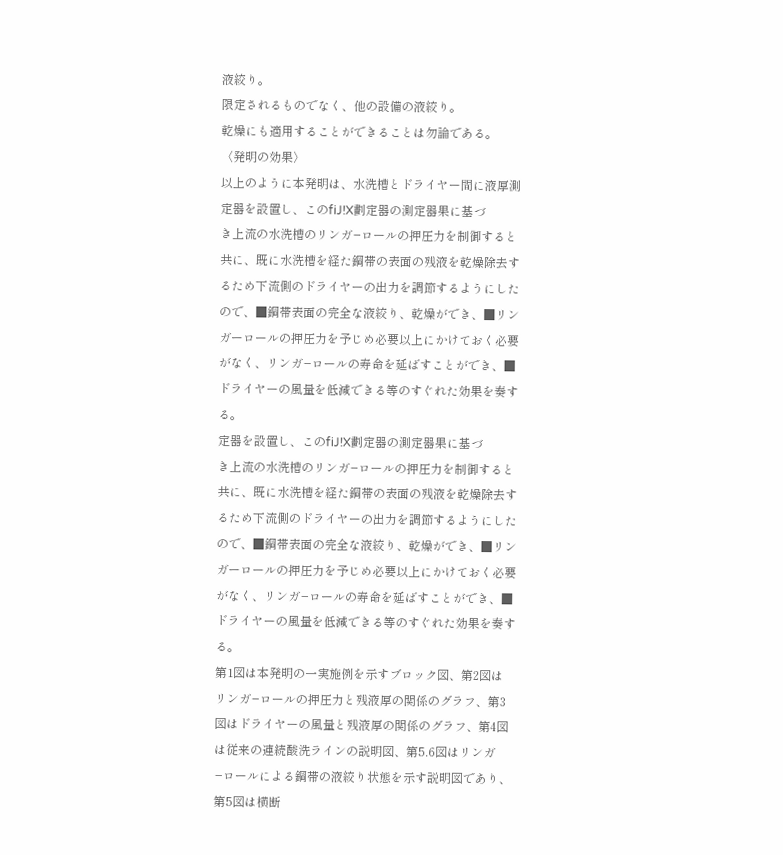液絞り。
限定されるものでなく、他の設備の液絞り。
乾燥にも適用することができることは勿論である。
〈発明の効果〉
以上のように本発明は、水洗槽とドライヤー間に液厚測
定器を設置し、このfiJ!X劃定器の測定器果に基づ
き上流の水洗槽のリンガ−ロールの押圧力を制御すると
共に、既に水洗槽を経た鋼帯の表面の残液を乾燥除去す
るため下流側のドライヤーの出力を調節するようにした
ので、■鋼帯表面の完全な液絞り、乾燥ができ、■リン
ガーロールの押圧力を予じめ必要以上にかけておく必要
がなく、リンガ−ロールの寿命を延ばすことができ、■
ドライヤーの風量を低減できる等のすぐれた効果を奏す
る。
定器を設置し、このfiJ!X劃定器の測定器果に基づ
き上流の水洗槽のリンガ−ロールの押圧力を制御すると
共に、既に水洗槽を経た鋼帯の表面の残液を乾燥除去す
るため下流側のドライヤーの出力を調節するようにした
ので、■鋼帯表面の完全な液絞り、乾燥ができ、■リン
ガーロールの押圧力を予じめ必要以上にかけておく必要
がなく、リンガ−ロールの寿命を延ばすことができ、■
ドライヤーの風量を低減できる等のすぐれた効果を奏す
る。
第1図は本発明の一実施例を示すブロック図、第2図は
リンガ−ロールの押圧力と残液厚の関係のグラフ、第3
図はドライヤーの風量と残液厚の関係のグラフ、第4図
は従来の連続酸洗ラインの説明図、第5.6図はリンガ
−ロールによる鋼帯の液絞り状態を示す説明図であり、
第5図は横断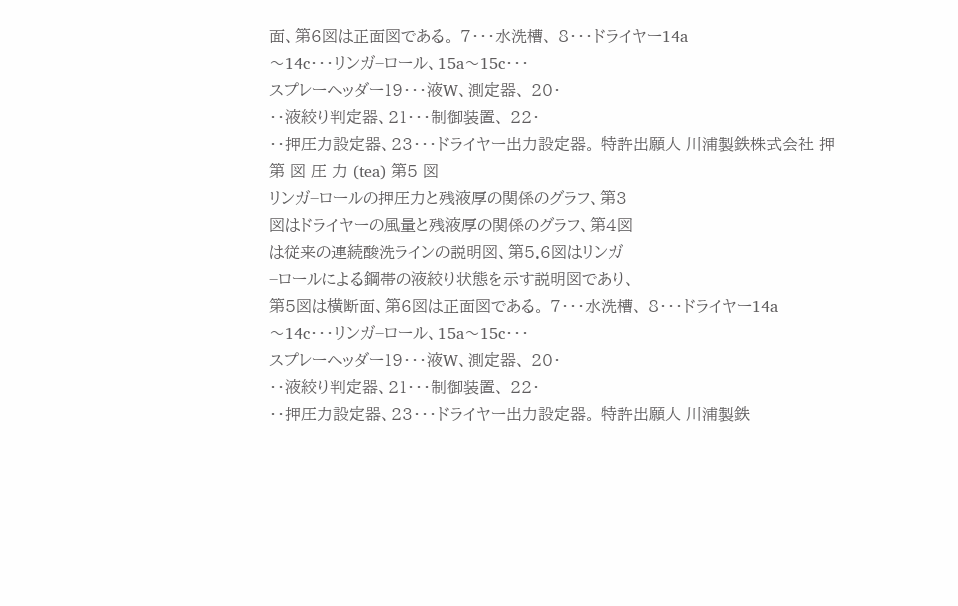面、第6図は正面図である。 7・・・水洗槽、 8・・・ドライヤー14a
〜14c・・・リンガ−ロール、15a〜15c・・・
スプレーヘッダー19・・・液W、測定器、 20・
・・液絞り判定器、21・・・制御装置、 22・
・・押圧力設定器、23・・・ドライヤー出力設定器。 特許出願人 川浦製鉄株式会社 押 第 図 圧 力 (tea) 第5 図
リンガ−ロールの押圧力と残液厚の関係のグラフ、第3
図はドライヤーの風量と残液厚の関係のグラフ、第4図
は従来の連続酸洗ラインの説明図、第5.6図はリンガ
−ロールによる鋼帯の液絞り状態を示す説明図であり、
第5図は横断面、第6図は正面図である。 7・・・水洗槽、 8・・・ドライヤー14a
〜14c・・・リンガ−ロール、15a〜15c・・・
スプレーヘッダー19・・・液W、測定器、 20・
・・液絞り判定器、21・・・制御装置、 22・
・・押圧力設定器、23・・・ドライヤー出力設定器。 特許出願人 川浦製鉄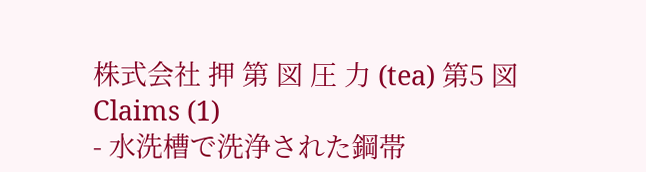株式会社 押 第 図 圧 力 (tea) 第5 図
Claims (1)
- 水洗槽で洗浄された鋼帯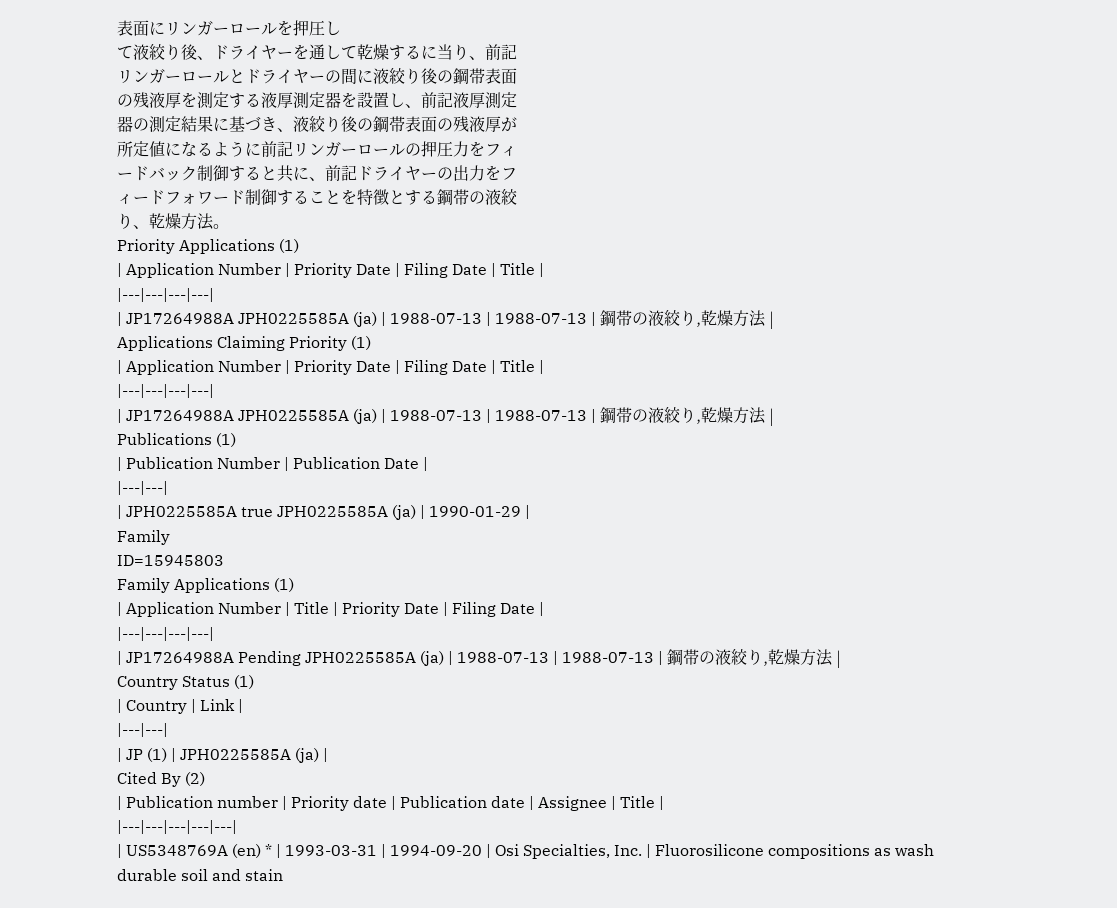表面にリンガーロールを押圧し
て液絞り後、ドライヤーを通して乾燥するに当り、前記
リンガーロールとドライヤーの間に液絞り後の鋼帯表面
の残液厚を測定する液厚測定器を設置し、前記液厚測定
器の測定結果に基づき、液絞り後の鋼帯表面の残液厚が
所定値になるように前記リンガーロールの押圧力をフィ
ードバック制御すると共に、前記ドライヤーの出力をフ
ィードフォワード制御することを特徴とする鋼帯の液絞
り、乾燥方法。
Priority Applications (1)
| Application Number | Priority Date | Filing Date | Title |
|---|---|---|---|
| JP17264988A JPH0225585A (ja) | 1988-07-13 | 1988-07-13 | 鋼帯の液絞り,乾燥方法 |
Applications Claiming Priority (1)
| Application Number | Priority Date | Filing Date | Title |
|---|---|---|---|
| JP17264988A JPH0225585A (ja) | 1988-07-13 | 1988-07-13 | 鋼帯の液絞り,乾燥方法 |
Publications (1)
| Publication Number | Publication Date |
|---|---|
| JPH0225585A true JPH0225585A (ja) | 1990-01-29 |
Family
ID=15945803
Family Applications (1)
| Application Number | Title | Priority Date | Filing Date |
|---|---|---|---|
| JP17264988A Pending JPH0225585A (ja) | 1988-07-13 | 1988-07-13 | 鋼帯の液絞り,乾燥方法 |
Country Status (1)
| Country | Link |
|---|---|
| JP (1) | JPH0225585A (ja) |
Cited By (2)
| Publication number | Priority date | Publication date | Assignee | Title |
|---|---|---|---|---|
| US5348769A (en) * | 1993-03-31 | 1994-09-20 | Osi Specialties, Inc. | Fluorosilicone compositions as wash durable soil and stain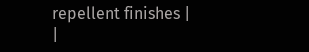repellent finishes |
|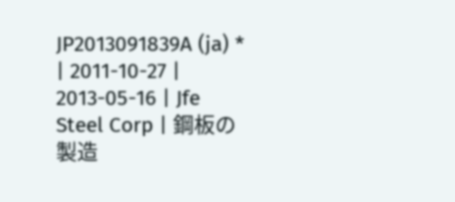JP2013091839A (ja) * | 2011-10-27 | 2013-05-16 | Jfe Steel Corp | 鋼板の製造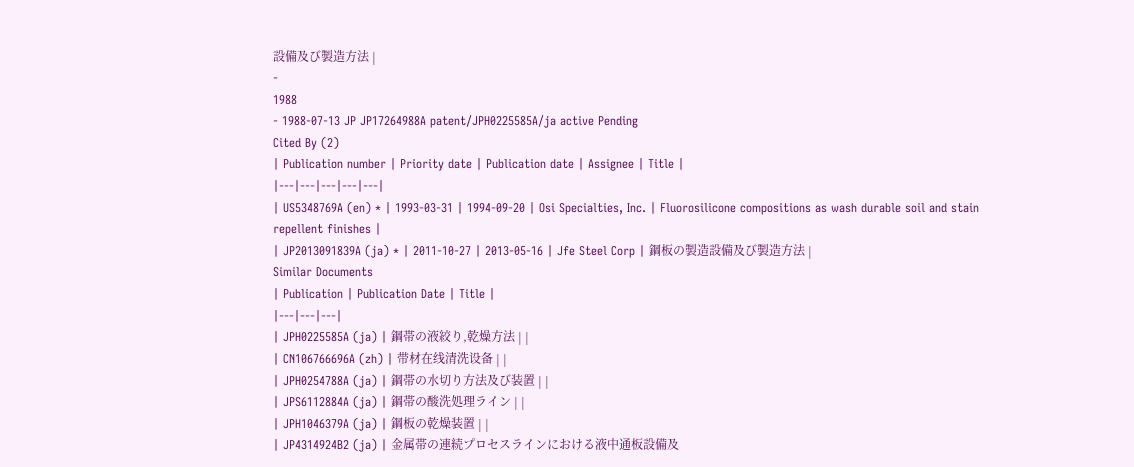設備及び製造方法 |
-
1988
- 1988-07-13 JP JP17264988A patent/JPH0225585A/ja active Pending
Cited By (2)
| Publication number | Priority date | Publication date | Assignee | Title |
|---|---|---|---|---|
| US5348769A (en) * | 1993-03-31 | 1994-09-20 | Osi Specialties, Inc. | Fluorosilicone compositions as wash durable soil and stain repellent finishes |
| JP2013091839A (ja) * | 2011-10-27 | 2013-05-16 | Jfe Steel Corp | 鋼板の製造設備及び製造方法 |
Similar Documents
| Publication | Publication Date | Title |
|---|---|---|
| JPH0225585A (ja) | 鋼帯の液絞り,乾燥方法 | |
| CN106766696A (zh) | 带材在线清洗设备 | |
| JPH0254788A (ja) | 鋼帯の水切り方法及び装置 | |
| JPS6112884A (ja) | 鋼帯の酸洗処理ライン | |
| JPH1046379A (ja) | 鋼板の乾燥装置 | |
| JP4314924B2 (ja) | 金属帯の連続プロセスラインにおける液中通板設備及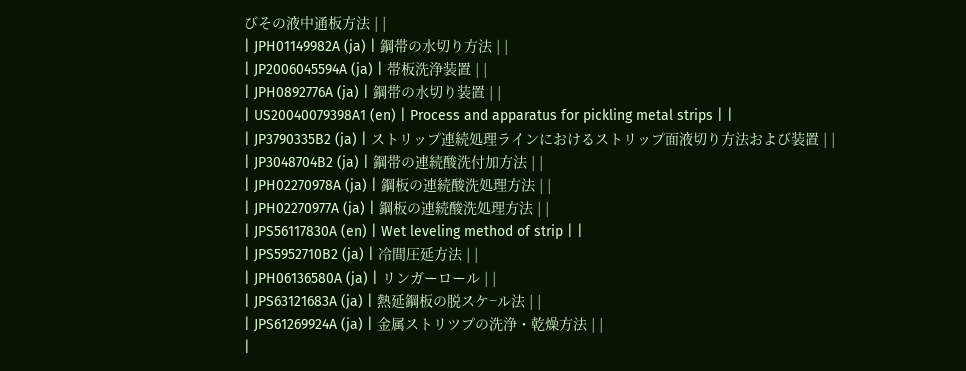びその液中通板方法 | |
| JPH01149982A (ja) | 鋼帯の水切り方法 | |
| JP2006045594A (ja) | 帯板洗浄装置 | |
| JPH0892776A (ja) | 鋼帯の水切り装置 | |
| US20040079398A1 (en) | Process and apparatus for pickling metal strips | |
| JP3790335B2 (ja) | ストリップ連続処理ラインにおけるストリップ面液切り方法および装置 | |
| JP3048704B2 (ja) | 鋼帯の連続酸洗付加方法 | |
| JPH02270978A (ja) | 鋼板の連続酸洗処理方法 | |
| JPH02270977A (ja) | 鋼板の連続酸洗処理方法 | |
| JPS56117830A (en) | Wet leveling method of strip | |
| JPS5952710B2 (ja) | 冷間圧延方法 | |
| JPH06136580A (ja) | リンガーロール | |
| JPS63121683A (ja) | 熱延鋼板の脱スケ−ル法 | |
| JPS61269924A (ja) | 金属ストリツプの洗浄・乾燥方法 | |
|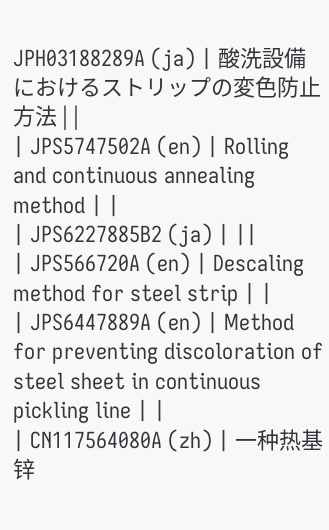JPH03188289A (ja) | 酸洗設備におけるストリップの変色防止方法 | |
| JPS5747502A (en) | Rolling and continuous annealing method | |
| JPS6227885B2 (ja) | ||
| JPS566720A (en) | Descaling method for steel strip | |
| JPS6447889A (en) | Method for preventing discoloration of steel sheet in continuous pickling line | |
| CN117564080A (zh) | 一种热基锌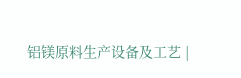铝镁原料生产设备及工艺 |